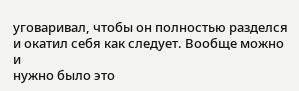уговаривал, чтобы он полностью разделся и окатил себя как следует. Вообще можно и
нужно было это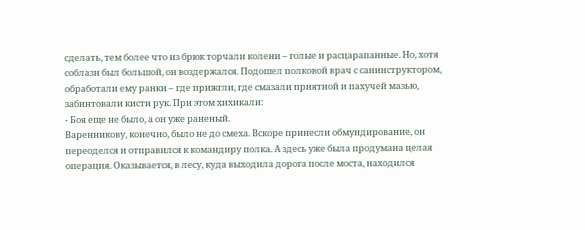сделать, тем более что из брюк торчали колени – голые и расцарапанные. Но, хотя соблазн был большой, он воздержался. Подошел полковой врач с санинструктором, обработали ему ранки – где прижгли, где смазали приятной и пахучей мазью, забинтовали кисти рук. При этом хихикали:
- Боя еще не было, а он уже раненый.
Варенникову, конечно, было не до смеха. Вскоре принесли обмундирование, он переоделся и отправился к командиру полка. А здесь уже была продумана целая операция. Оказывается, в лесу, куда выходила дорога после моста, находился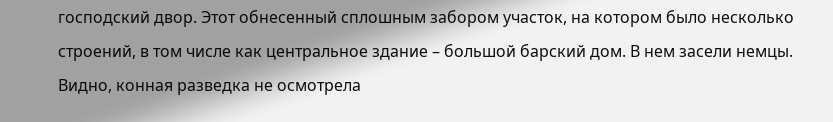господский двор. Этот обнесенный сплошным забором участок, на котором было несколько строений, в том числе как центральное здание – большой барский дом. В нем засели немцы. Видно, конная разведка не осмотрела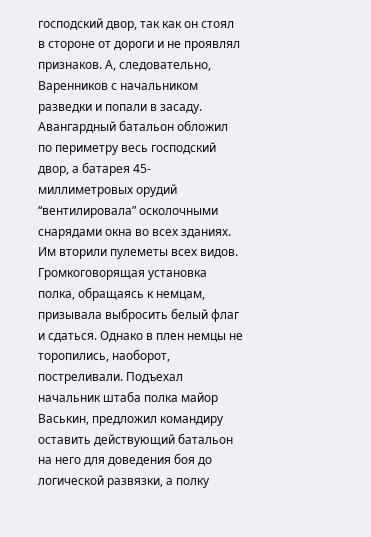господский двор, так как он стоял в стороне от дороги и не проявлял признаков. А, следовательно, Варенников с начальником разведки и попали в засаду.
Авангардный батальон обложил по периметру весь господский двор, а батарея 45-миллиметровых орудий “вентилировала” осколочными снарядами окна во всех зданиях. Им вторили пулеметы всех видов. Громкоговорящая установка полка, обращаясь к немцам, призывала выбросить белый флаг и сдаться. Однако в плен немцы не торопились, наоборот, постреливали. Подъехал начальник штаба полка майор Васькин, предложил командиру оставить действующий батальон на него для доведения боя до логической развязки, а полку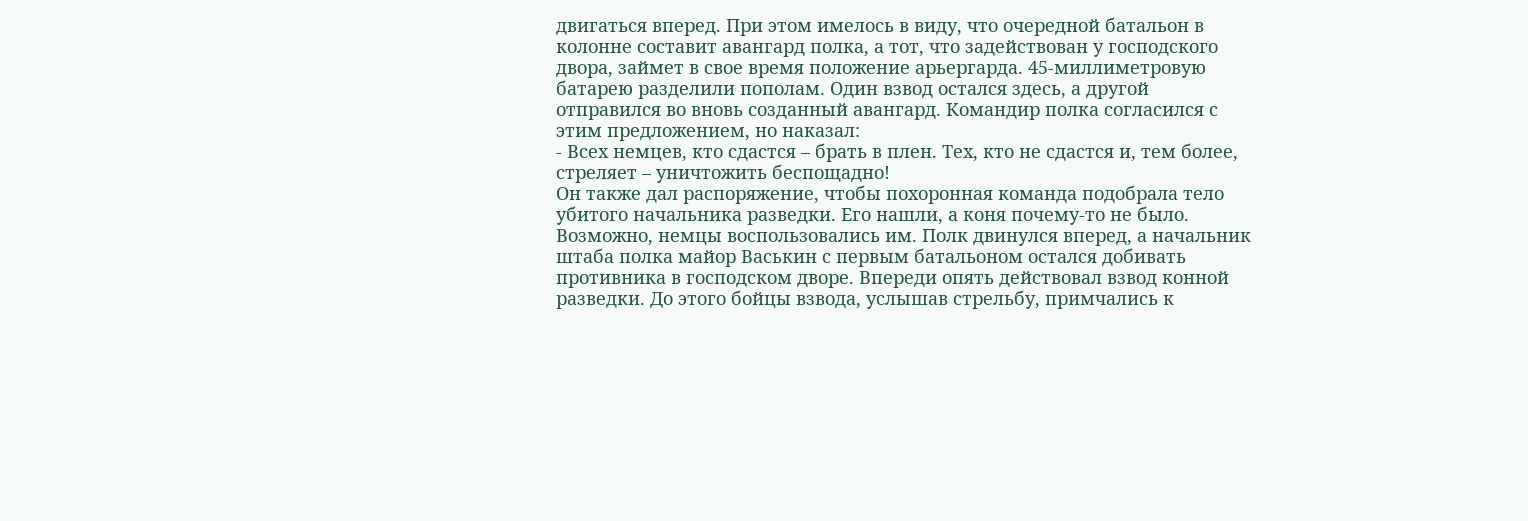двигаться вперед. При этом имелось в виду, что очередной батальон в колонне составит авангард полка, а тот, что задействован у господского двора, займет в свое время положение арьергарда. 45-миллиметровую батарею разделили пополам. Один взвод остался здесь, а другой отправился во вновь созданный авангард. Командир полка согласился с этим предложением, но наказал:
- Всех немцев, кто сдастся – брать в плен. Тех, кто не сдастся и, тем более, стреляет – уничтожить беспощадно!
Он также дал распоряжение, чтобы похоронная команда подобрала тело убитого начальника разведки. Его нашли, а коня почему-то не было. Возможно, немцы воспользовались им. Полк двинулся вперед, а начальник штаба полка майор Васькин с первым батальоном остался добивать противника в господском дворе. Впереди опять действовал взвод конной разведки. До этого бойцы взвода, услышав стрельбу, примчались к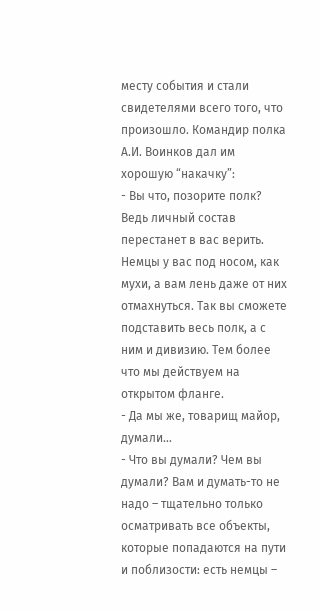месту события и стали свидетелями всего того, что произошло. Командир полка А.И. Воинков дал им хорошую “накачку”:
- Вы что, позорите полк? Ведь личный состав перестанет в вас верить. Немцы у вас под носом, как мухи, а вам лень даже от них отмахнуться. Так вы сможете подставить весь полк, а с ним и дивизию. Тем более что мы действуем на открытом фланге.
- Да мы же, товарищ майор, думали…
- Что вы думали? Чем вы думали? Вам и думать-то не надо – тщательно только осматривать все объекты, которые попадаются на пути и поблизости: есть немцы –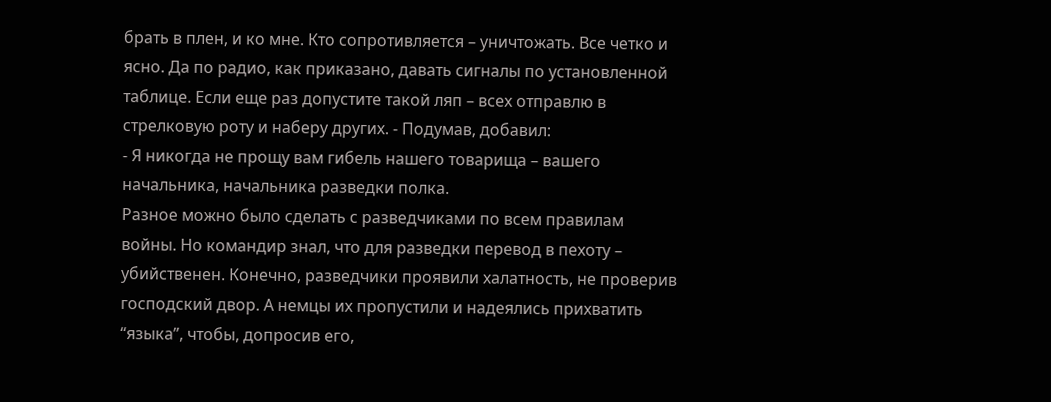брать в плен, и ко мне. Кто сопротивляется – уничтожать. Все четко и ясно. Да по радио, как приказано, давать сигналы по установленной таблице. Если еще раз допустите такой ляп – всех отправлю в стрелковую роту и наберу других. - Подумав, добавил:
- Я никогда не прощу вам гибель нашего товарища – вашего начальника, начальника разведки полка.
Разное можно было сделать с разведчиками по всем правилам войны. Но командир знал, что для разведки перевод в пехоту – убийственен. Конечно, разведчики проявили халатность, не проверив господский двор. А немцы их пропустили и надеялись прихватить “языка”, чтобы, допросив его,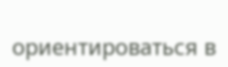ориентироваться в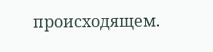происходящем.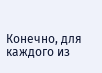Конечно, для каждого из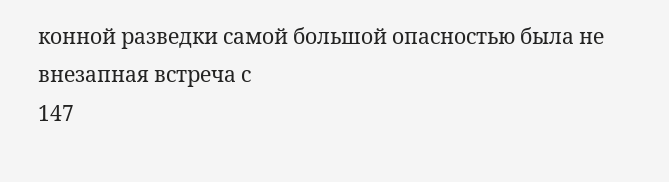конной разведки самой большой опасностью была не внезапная встреча с
147